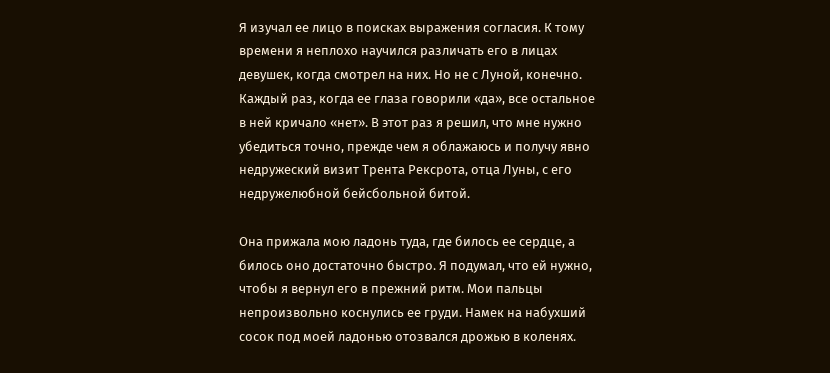Я изучал ее лицо в поисках выражения согласия. К тому времени я неплохо научился различать его в лицах девушек, когда смотрел на них. Но не с Луной, конечно. Каждый раз, когда ее глаза говорили «да», все остальное в ней кричало «нет». В этот раз я решил, что мне нужно убедиться точно, прежде чем я облажаюсь и получу явно недружеский визит Трента Рексрота, отца Луны, с его недружелюбной бейсбольной битой.

Она прижала мою ладонь туда, где билось ее сердце, а билось оно достаточно быстро. Я подумал, что ей нужно, чтобы я вернул его в прежний ритм. Мои пальцы непроизвольно коснулись ее груди. Намек на набухший сосок под моей ладонью отозвался дрожью в коленях.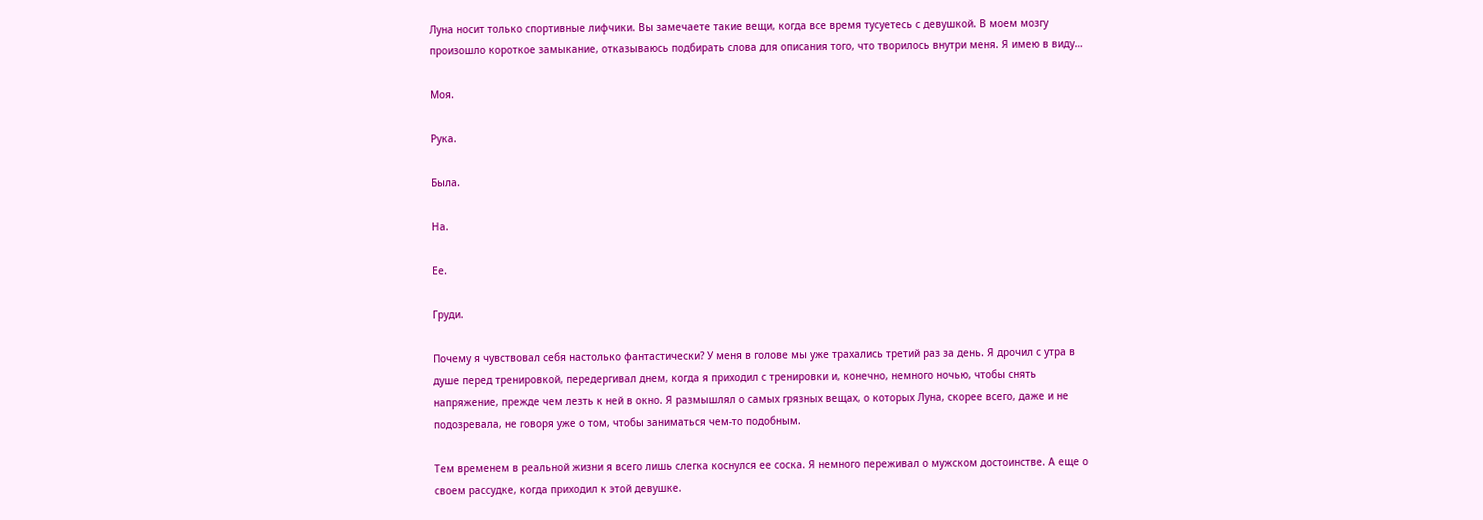Луна носит только спортивные лифчики. Вы замечаете такие вещи, когда все время тусуетесь с девушкой. В моем мозгу произошло короткое замыкание, отказываюсь подбирать слова для описания того, что творилось внутри меня. Я имею в виду…

Моя.

Рука.

Была.

На.

Ее.

Груди.

Почему я чувствовал себя настолько фантастически? У меня в голове мы уже трахались третий раз за день. Я дрочил с утра в душе перед тренировкой, передергивал днем, когда я приходил с тренировки и, конечно, немного ночью, чтобы снять напряжение, прежде чем лезть к ней в окно. Я размышлял о самых грязных вещах, о которых Луна, скорее всего, даже и не подозревала, не говоря уже о том, чтобы заниматься чем-то подобным.

Тем временем в реальной жизни я всего лишь слегка коснулся ее соска. Я немного переживал о мужском достоинстве. А еще о своем рассудке, когда приходил к этой девушке.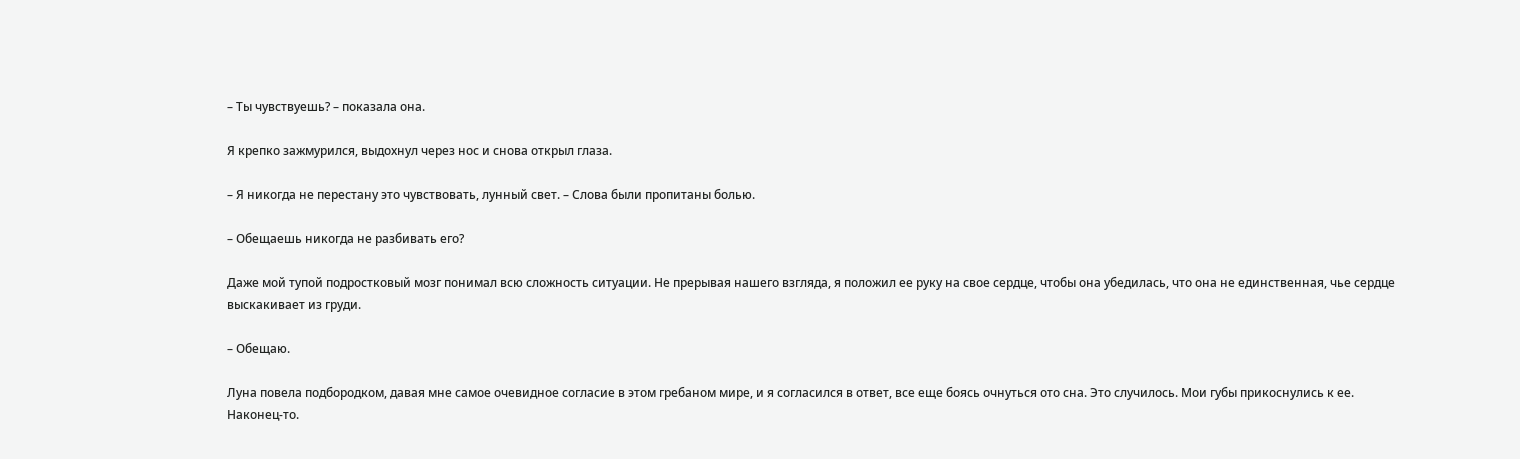– Ты чувствуешь? – показала она.

Я крепко зажмурился, выдохнул через нос и снова открыл глаза.

– Я никогда не перестану это чувствовать, лунный свет. – Слова были пропитаны болью.

– Обещаешь никогда не разбивать его?

Даже мой тупой подростковый мозг понимал всю сложность ситуации. Не прерывая нашего взгляда, я положил ее руку на свое сердце, чтобы она убедилась, что она не единственная, чье сердце выскакивает из груди.

– Обещаю.

Луна повела подбородком, давая мне самое очевидное согласие в этом гребаном мире, и я согласился в ответ, все еще боясь очнуться ото сна. Это случилось. Мои губы прикоснулись к ее. Наконец-то.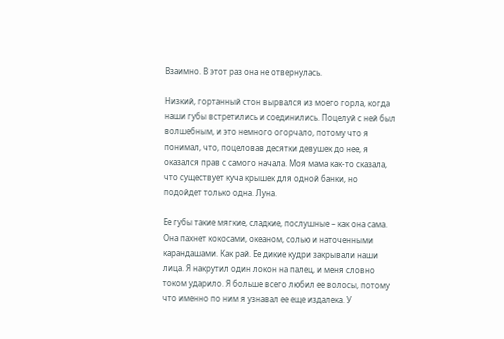Взаимно. В этот раз она не отвернулась.

Низкий, гортанный стон вырвался из моего горла, когда наши губы встретились и соединились. Поцелуй с ней был волшебным, и это немного огорчало, потому что я понимал, что, поцеловав десятки девушек до нее, я оказался прав с самого начала. Моя мама как-то сказала, что существует куча крышек для одной банки, но подойдет только одна. Луна.

Ее губы такие мягкие, сладкие, послушные – как она сама. Она пахнет кокосами, океаном, солью и наточенными карандашами. Как рай. Ее дикие кудри закрывали наши лица. Я накрутил один локон на палец, и меня словно током ударило. Я больше всего любил ее волосы, потому что именно по ним я узнавал ее еще издалека. У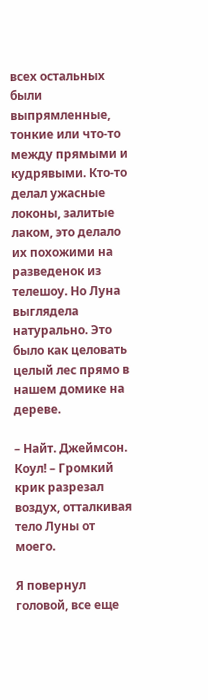всех остальных были выпрямленные, тонкие или что-то между прямыми и кудрявыми. Кто-то делал ужасные локоны, залитые лаком, это делало их похожими на разведенок из телешоу. Но Луна выглядела натурально. Это было как целовать целый лес прямо в нашем домике на дереве.

– Найт. Джеймсон. Коул! – Громкий крик разрезал воздух, отталкивая тело Луны от моего.

Я повернул головой, все еще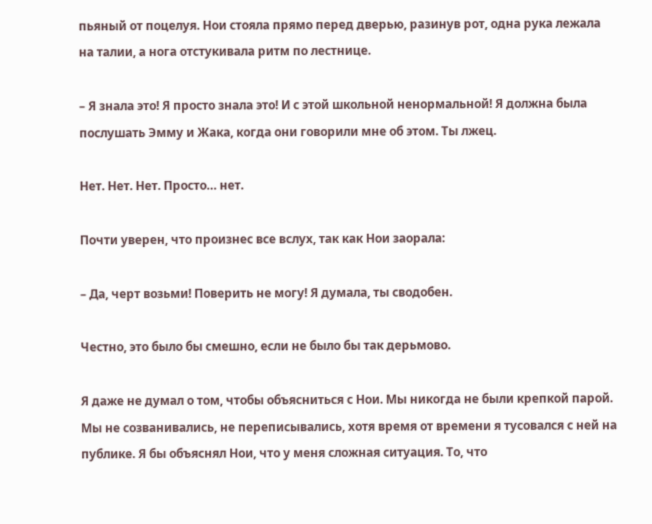пьяный от поцелуя. Нои стояла прямо перед дверью, разинув рот, одна рука лежала на талии, а нога отстукивала ритм по лестнице.

– Я знала это! Я просто знала это! И с этой школьной ненормальной! Я должна была послушать Эмму и Жака, когда они говорили мне об этом. Ты лжец.

Нет. Нет. Нет. Просто… нет.

Почти уверен, что произнес все вслух, так как Нои заорала:

– Да, черт возьми! Поверить не могу! Я думала, ты сводобен.

Честно, это было бы смешно, если не было бы так дерьмово.

Я даже не думал о том, чтобы объясниться с Нои. Мы никогда не были крепкой парой. Мы не созванивались, не переписывались, хотя время от времени я тусовался с ней на публике. Я бы объяснял Нои, что у меня сложная ситуация. То, что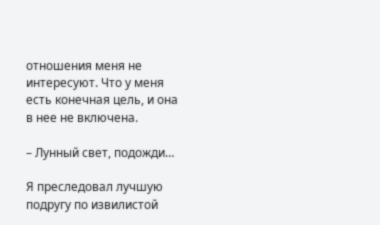отношения меня не интересуют. Что у меня есть конечная цель, и она в нее не включена.

– Лунный свет, подожди…

Я преследовал лучшую подругу по извилистой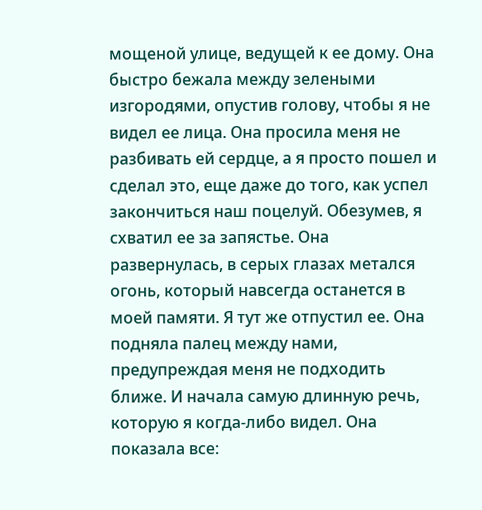мощеной улице, ведущей к ее дому. Она быстро бежала между зелеными изгородями, опустив голову, чтобы я не видел ее лица. Она просила меня не разбивать ей сердце, а я просто пошел и сделал это, еще даже до того, как успел закончиться наш поцелуй. Обезумев, я схватил ее за запястье. Она развернулась, в серых глазах метался огонь, который навсегда останется в моей памяти. Я тут же отпустил ее. Она подняла палец между нами, предупреждая меня не подходить ближе. И начала самую длинную речь, которую я когда-либо видел. Она показала все: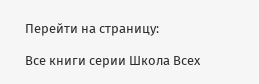Перейти на страницу:

Все книги серии Школа Всех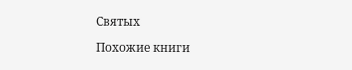Святых

Похожие книги